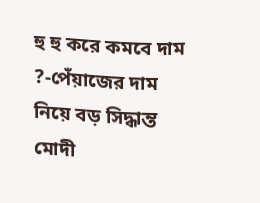হু হু করে কমবে দাম ?-পেঁয়াজের দাম নিয়ে বড় সিদ্ধান্ত মোদী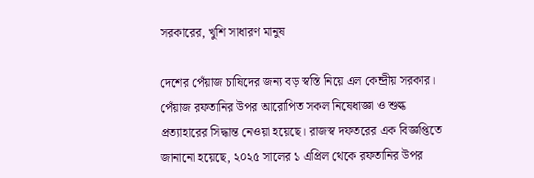সরকারের, খুশি সাধারণ মানুষ

দেশের পেঁয়াজ চাষিদের জন্য বড় স্বস্তি নিয়ে এল কেন্দ্রীয় সরকার। পেঁয়াজ রফতানির উপর আরোপিত সকল নিষেধাজ্ঞা ও শুল্ক প্রত্যাহারের সিদ্ধান্ত নেওয়া হয়েছে। রাজস্ব দফতরের এক বিজ্ঞপ্তিতে জানানো হয়েছে, ২০২৫ সালের ১ এপ্রিল থেকে রফতানির উপর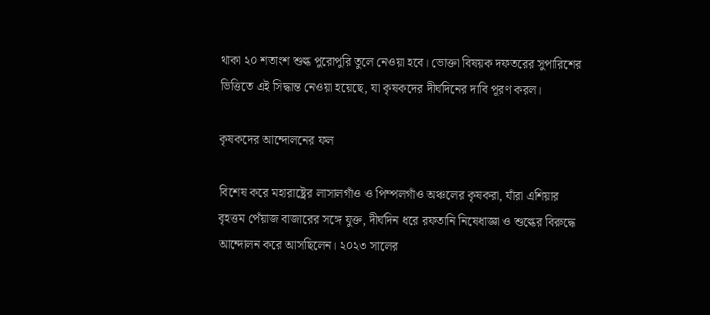থাকা ২০ শতাংশ শুল্ক পুরোপুরি তুলে নেওয়া হবে। ভোক্তা বিষয়ক দফতরের সুপারিশের ভিত্তিতে এই সিদ্ধান্ত নেওয়া হয়েছে, যা কৃষকদের দীর্ঘদিনের দাবি পূরণ করল।

কৃষকদের আন্দোলনের ফল

বিশেষ করে মহারাষ্ট্রের লাসালগাঁও ও পিম্পলগাঁও অঞ্চলের কৃষকরা, যাঁরা এশিয়ার বৃহত্তম পেঁয়াজ বাজারের সঙ্গে যুক্ত, দীর্ঘদিন ধরে রফতানি নিষেধাজ্ঞা ও শুল্কের বিরুদ্ধে আন্দোলন করে আসছিলেন। ২০২৩ সালের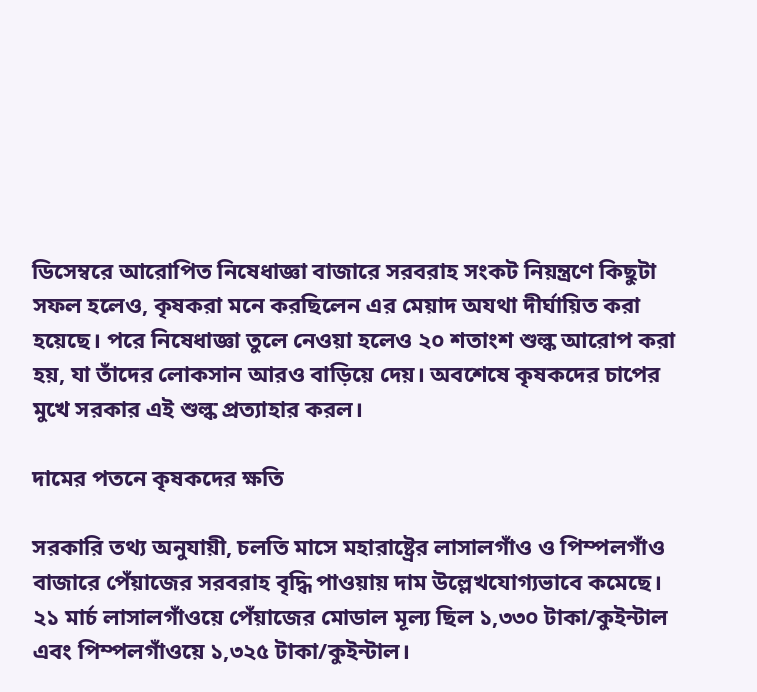ডিসেম্বরে আরোপিত নিষেধাজ্ঞা বাজারে সরবরাহ সংকট নিয়ন্ত্রণে কিছুটা সফল হলেও, কৃষকরা মনে করছিলেন এর মেয়াদ অযথা দীর্ঘায়িত করা হয়েছে। পরে নিষেধাজ্ঞা তুলে নেওয়া হলেও ২০ শতাংশ শুল্ক আরোপ করা হয়, যা তাঁদের লোকসান আরও বাড়িয়ে দেয়। অবশেষে কৃষকদের চাপের মুখে সরকার এই শুল্ক প্রত্যাহার করল।

দামের পতনে কৃষকদের ক্ষতি

সরকারি তথ্য অনুযায়ী, চলতি মাসে মহারাষ্ট্রের লাসালগাঁও ও পিম্পলগাঁও বাজারে পেঁয়াজের সরবরাহ বৃদ্ধি পাওয়ায় দাম উল্লেখযোগ্যভাবে কমেছে। ২১ মার্চ লাসালগাঁওয়ে পেঁয়াজের মোডাল মূল্য ছিল ১,৩৩০ টাকা/কুইন্টাল এবং পিম্পলগাঁওয়ে ১,৩২৫ টাকা/কুইন্টাল।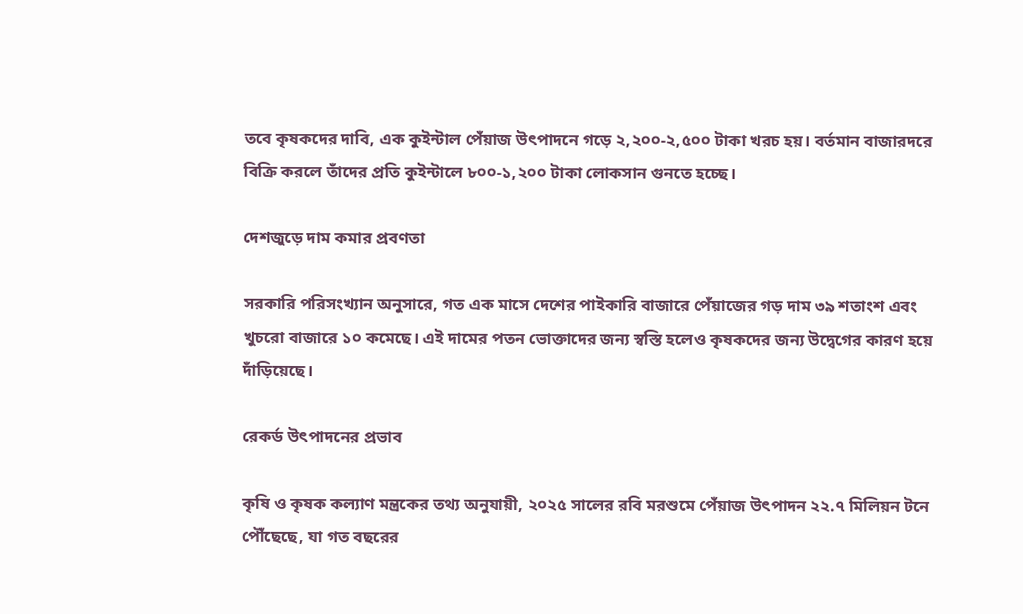তবে কৃষকদের দাবি, এক কুইন্টাল পেঁয়াজ উৎপাদনে গড়ে ২,২০০-২,৫০০ টাকা খরচ হয়। বর্তমান বাজারদরে বিক্রি করলে তাঁদের প্রতি কুইন্টালে ৮০০-১,২০০ টাকা লোকসান গুনতে হচ্ছে।

দেশজুড়ে দাম কমার প্রবণতা

সরকারি পরিসংখ্যান অনুসারে, গত এক মাসে দেশের পাইকারি বাজারে পেঁয়াজের গড় দাম ৩৯ শতাংশ এবং খুচরো বাজারে ১০ কমেছে। এই দামের পতন ভোক্তাদের জন্য স্বস্তি হলেও কৃষকদের জন্য উদ্বেগের কারণ হয়ে দাঁড়িয়েছে।

রেকর্ড উৎপাদনের প্রভাব

কৃষি ও কৃষক কল্যাণ মন্ত্রকের তথ্য অনুযায়ী, ২০২৫ সালের রবি মরশুমে পেঁয়াজ উৎপাদন ২২.৭ মিলিয়ন টনে পৌঁছেছে, যা গত বছরের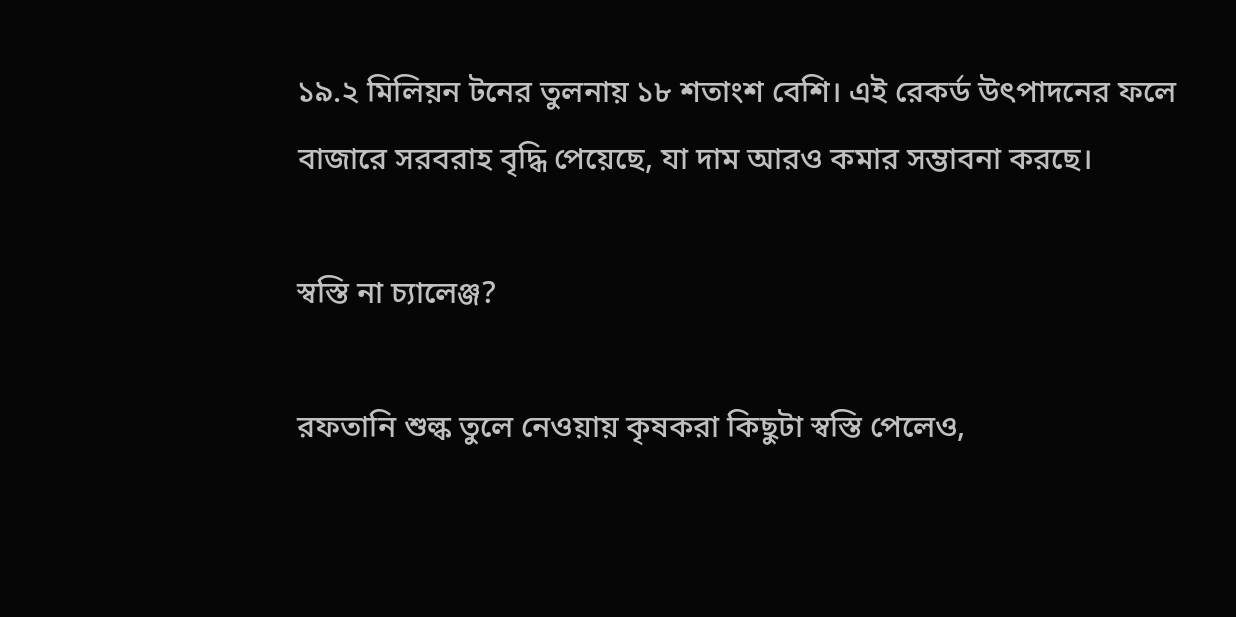১৯.২ মিলিয়ন টনের তুলনায় ১৮ শতাংশ বেশি। এই রেকর্ড উৎপাদনের ফলে বাজারে সরবরাহ বৃদ্ধি পেয়েছে, যা দাম আরও কমার সম্ভাবনা করছে।

স্বস্তি না চ্যালেঞ্জ?

রফতানি শুল্ক তুলে নেওয়ায় কৃষকরা কিছুটা স্বস্তি পেলেও,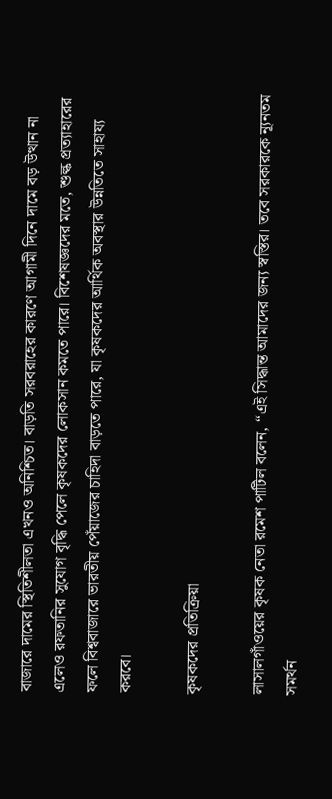বাজারে দামের স্থিতিশীলতা এখনও অনিশ্চিত। বাড়তি সরবরাহের কারণে আগামী দিনে দামে বড় উত্থান না এলেও রফতানির সুযোগ বৃদ্ধি পেলে কৃষকদের লোকসান কমতে পারে। বিশেষজ্ঞদের মতে, শুল্ক প্রত্যাহারের ফলে বিশ্ববাজারে ভারতীয় পেঁয়াজের চাহিদা বাড়তে পারে, যা কৃষকদের আর্থিক অবস্থার উন্নতিতে সাহায্য করবে।

কৃষকদের প্রতিক্রিয়া

লাসালগাঁওয়ের কৃষক নেতা রমেশ পাটিল বলেন, “এই সিদ্ধান্ত আমাদের জন্য স্বস্তির। তবে সরকারকে ন্যূনতম সমর্থন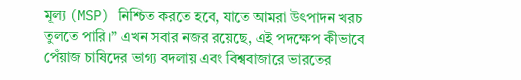মূল্য (MSP) নিশ্চিত করতে হবে, যাতে আমরা উৎপাদন খরচ তুলতে পারি।” এখন সবার নজর রয়েছে, এই পদক্ষেপ কীভাবে পেঁয়াজ চাষিদের ভাগ্য বদলায় এবং বিশ্ববাজারে ভারতের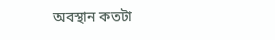অবস্থান কতটা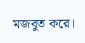মজবুত করে।